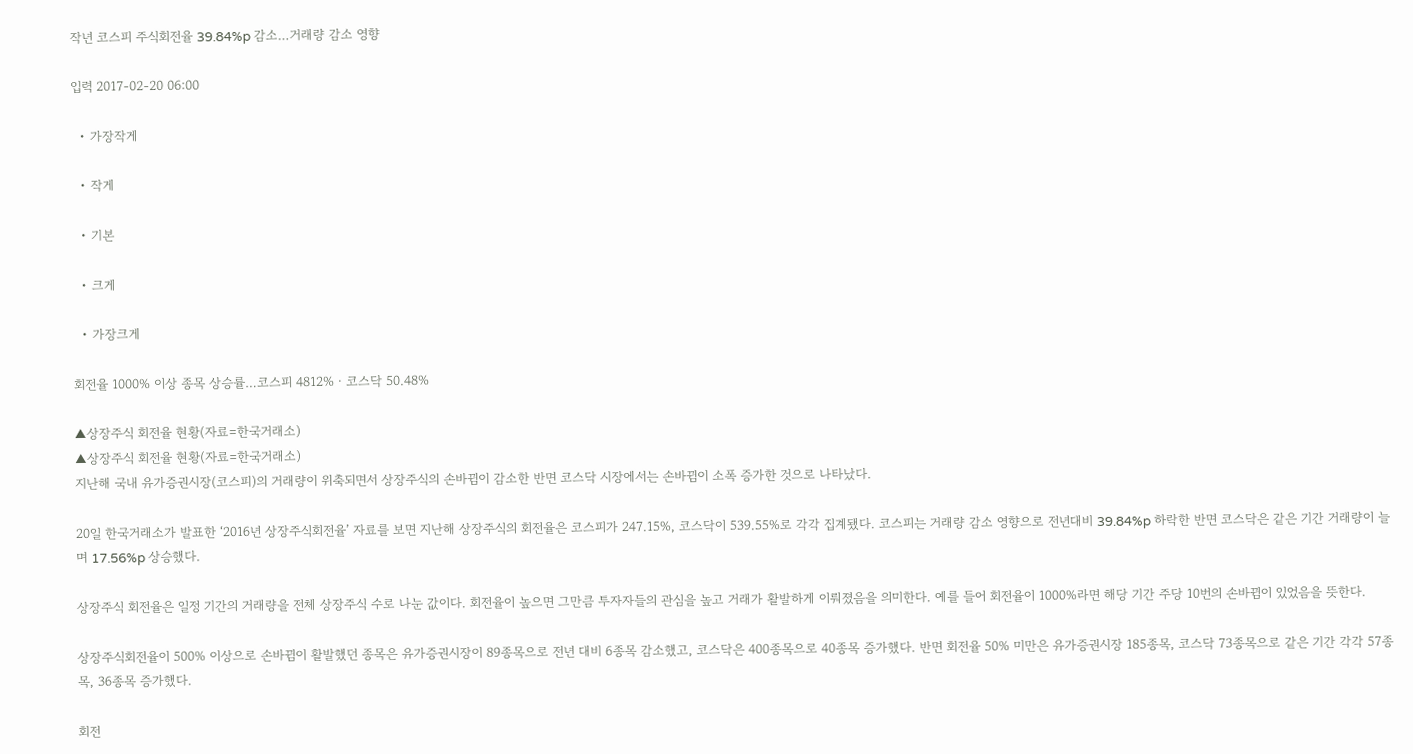작년 코스피 주식회전율 39.84%p 감소…거래량 감소 영향

입력 2017-02-20 06:00

  • 가장작게

  • 작게

  • 기본

  • 크게

  • 가장크게

회전율 1000% 이상 종목 상승률…코스피 4812%ㆍ코스닥 50.48%

▲상장주식 회전율 현황(자료=한국거래소)
▲상장주식 회전율 현황(자료=한국거래소)
지난해 국내 유가증권시장(코스피)의 거래량이 위축되면서 상장주식의 손바뀜이 감소한 반면 코스닥 시장에서는 손바뀜이 소폭 증가한 것으로 나타났다.

20일 한국거래소가 발표한 ‘2016년 상장주식회전율’ 자료를 보면 지난해 상장주식의 회전율은 코스피가 247.15%, 코스닥이 539.55%로 각각 집계됐다. 코스피는 거래량 감소 영향으로 전년대비 39.84%p 하락한 반면 코스닥은 같은 기간 거래량이 늘며 17.56%p 상승했다.

상장주식 회전율은 일정 기간의 거래량을 전체 상장주식 수로 나눈 값이다. 회전율이 높으면 그만큼 투자자들의 관심을 높고 거래가 활발하게 이뤄졌음을 의미한다. 예를 들어 회전율이 1000%라면 해당 기간 주당 10번의 손바뀜이 있었음을 뜻한다.

상장주식회전율이 500% 이상으로 손바뀜이 활발했던 종목은 유가증권시장이 89종목으로 전년 대비 6종목 감소했고, 코스닥은 400종목으로 40종목 증가했다. 반면 회전율 50% 미만은 유가증권시장 185종목, 코스닥 73종목으로 같은 기간 각각 57종목, 36종목 증가했다.

회전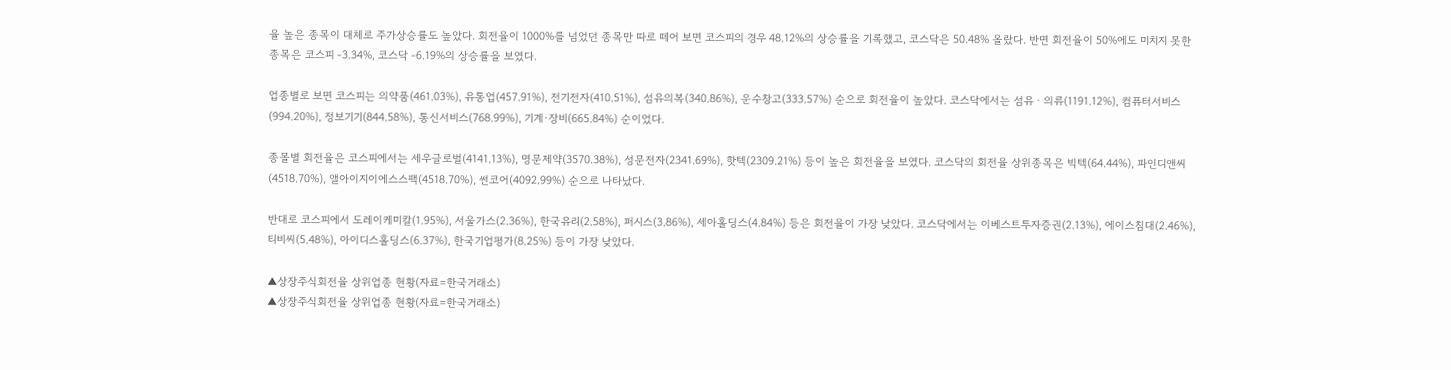율 높은 종목이 대체로 주가상승률도 높았다. 회전율이 1000%를 넘었던 종목만 따로 떼어 보면 코스피의 경우 48.12%의 상승률을 기록했고, 코스닥은 50.48% 올랐다. 반면 회전율이 50%에도 미치지 못한 종목은 코스피 -3.34%, 코스닥 -6.19%의 상승률을 보였다.

업종별로 보면 코스피는 의약품(461.03%), 유통업(457.91%), 전기전자(410.51%), 섬유의복(340.86%), 운수창고(333.57%) 순으로 회전율이 높았다. 코스닥에서는 섬유ㆍ의류(1191.12%), 컴퓨터서비스(994.20%), 정보기기(844.58%), 통신서비스(768.99%), 기계∙장비(665.84%) 순이었다.

종몰별 회전율은 코스피에서는 세우글로벌(4141.13%), 명문제약(3570.38%), 성문전자(2341.69%), 핫텍(2309.21%) 등이 높은 회전율을 보였다. 코스닥의 회전율 상위종목은 빅텍(64.44%), 파인디앤씨(4518.70%), 앨아이지이에스스팩(4518.70%), 썬코어(4092.99%) 순으로 나타났다.

반대로 코스피에서 도레이케미칼(1.95%), 서울가스(2.36%), 한국유리(2.58%), 퍼시스(3.86%), 세아홀딩스(4.84%) 등은 회전율이 가장 낮았다. 코스닥에서는 이베스트투자증권(2.13%), 에이스침대(2.46%), 티비씨(5.48%), 아이디스홀딩스(6.37%), 한국기업평가(8.25%) 등이 가장 낮았다.

▲상장주식회전율 상위업종 현황(자료=한국거래소)
▲상장주식회전율 상위업종 현황(자료=한국거래소)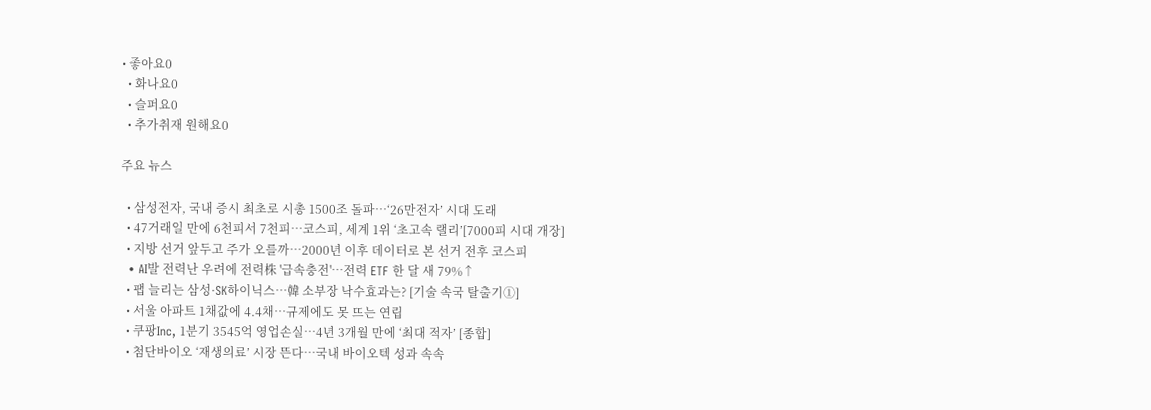• 좋아요0
  • 화나요0
  • 슬퍼요0
  • 추가취재 원해요0

주요 뉴스

  • 삼성전자, 국내 증시 최초로 시총 1500조 돌파…‘26만전자’ 시대 도래
  • 47거래일 만에 6천피서 7천피…코스피, 세계 1위 ‘초고속 랠리’[7000피 시대 개장]
  • 지방 선거 앞두고 주가 오를까⋯2000년 이후 데이터로 본 선거 전후 코스피
  • AI발 전력난 우려에 전력株 '급속충전'…전력 ETF 한 달 새 79%↑
  • 팹 늘리는 삼성·SK하이닉스…韓 소부장 낙수효과는? [기술 속국 탈출기①]
  • 서울 아파트 1채값에 4.4채…규제에도 못 뜨는 연립
  • 쿠팡Inc, 1분기 3545억 영업손실⋯4년 3개월 만에 ‘최대 적자’ [종합]
  • 첨단바이오 ‘재생의료’ 시장 뜬다…국내 바이오텍 성과 속속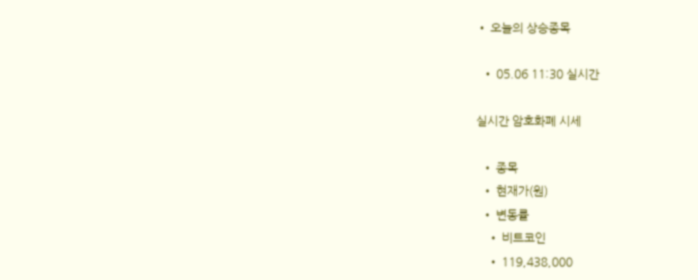• 오늘의 상승종목

  • 05.06 11:30 실시간

실시간 암호화폐 시세

  • 종목
  • 현재가(원)
  • 변동률
    • 비트코인
    • 119,438,000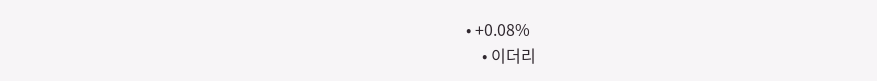• +0.08%
    • 이더리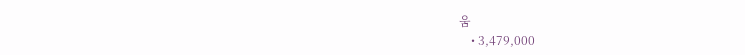움
    • 3,479,000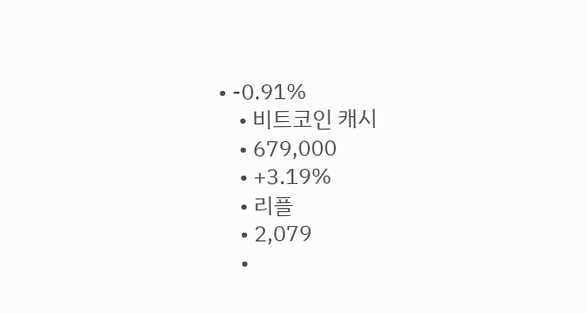• -0.91%
    • 비트코인 캐시
    • 679,000
    • +3.19%
    • 리플
    • 2,079
    •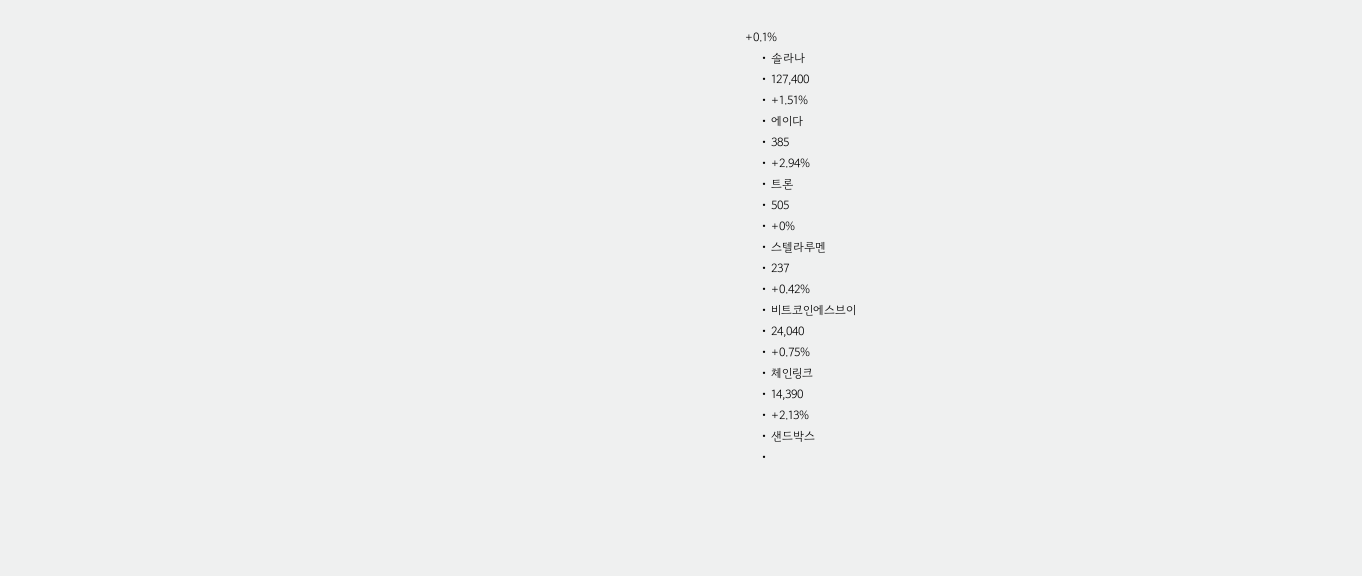+0.1%
    • 솔라나
    • 127,400
    • +1.51%
    • 에이다
    • 385
    • +2.94%
    • 트론
    • 505
    • +0%
    • 스텔라루멘
    • 237
    • +0.42%
    • 비트코인에스브이
    • 24,040
    • +0.75%
    • 체인링크
    • 14,390
    • +2.13%
    • 샌드박스
    •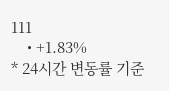111
    • +1.83%
* 24시간 변동률 기준